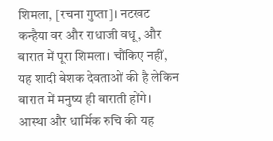शिमला, [रचना गुप्ता]। नटखट कन्हैया वर और राधाजी वधू, और बारात में पूरा शिमला। चौंकिए नहीं, यह शादी बेशक देवताओं की है लेकिन बारात में मनुष्य ही बाराती होंगे। आस्था और धार्मिक रुचि की यह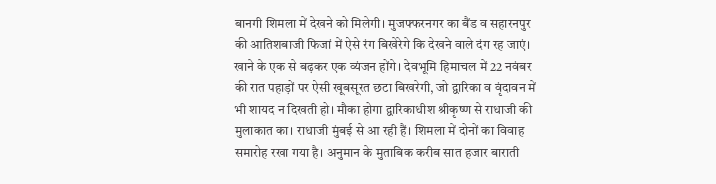बानगी शिमला में देखने को मिलेगी। मुजफ्फरनगर का बैंड व सहारनपुर की आतिशबाजी फिजां में ऐसे रंग बिखेरेगे कि देखने वाले दंग रह जाएं। खाने के एक से बढ़कर एक व्यंजन होंगे। देवभूमि हिमाचल में 22 नवंबर की रात पहाड़ों पर ऐसी खूबसूरत छटा बिखरेगी, जो द्वारिका व वृंदावन में भी शायद न दिखती हो। मौका होगा द्वारिकाधीश श्रीकृष्ण से राधाजी की मुलाकात का। राधाजी मुंबई से आ रही हैं। शिमला में दोनों का विवाह समारोह रखा गया है। अनुमान के मुताबिक करीब सात हजार बाराती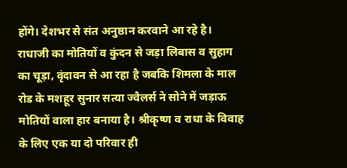होंगे। देशभर से संत अनुष्ठान करवाने आ रहे है।
राधाजी का मोतियों व कुंदन से जड़ा लिबास व सुहाग का चूड़ा, वृंदावन से आ रहा है जबकि शिमला के माल रोड के मशहूर सुनार सत्या ज्वैलर्स ने सोने में जड़ाऊ मोतियों वाला हार बनाया है। श्रीकृष्ण व राधा के विवाह के लिए एक या दो परिवार ही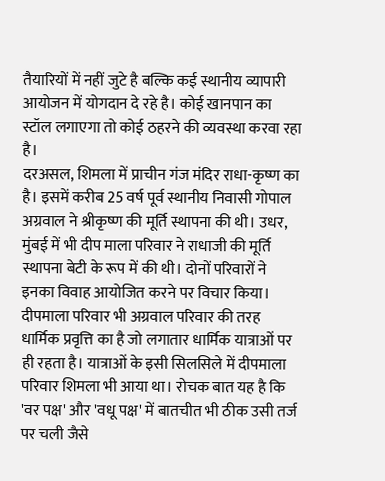तैयारियों में नहीं जुटे है बल्कि कई स्थानीय व्यापारी आयोजन में योगदान दे रहे है। कोई खानपान का स्टॉल लगाएगा तो कोई ठहरने की व्यवस्था करवा रहा है।
दरअसल, शिमला में प्राचीन गंज मंदिर राधा-कृष्ण का है। इसमें करीब 25 वर्ष पूर्व स्थानीय निवासी गोपाल अग्रवाल ने श्रीकृष्ण की मूर्ति स्थापना की थी। उधर, मुंबई में भी दीप माला परिवार ने राधाजी की मूर्ति स्थापना बेटी के रूप में की थी। दोनों परिवारों ने इनका विवाह आयोजित करने पर विचार किया। दीपमाला परिवार भी अग्रवाल परिवार की तरह धार्मिक प्रवृत्ति का है जो लगातार धार्मिक यात्राओं पर ही रहता है। यात्राओं के इसी सिलसिले में दीपमाला परिवार शिमला भी आया था। रोचक बात यह है कि 'वर पक्ष' और 'वधू पक्ष' में बातचीत भी ठीक उसी तर्ज पर चली जैसे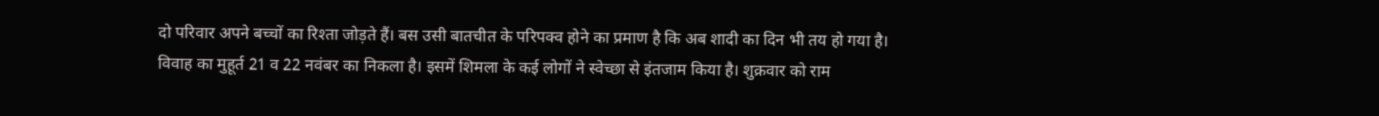दो परिवार अपने बच्चों का रिश्ता जोड़ते हैं। बस उसी बातचीत के परिपक्व होने का प्रमाण है कि अब शादी का दिन भी तय हो गया है।
विवाह का मुहूर्त 21 व 22 नवंबर का निकला है। इसमें शिमला के कई लोगों ने स्वेच्छा से इंतजाम किया है। शुक्रवार को राम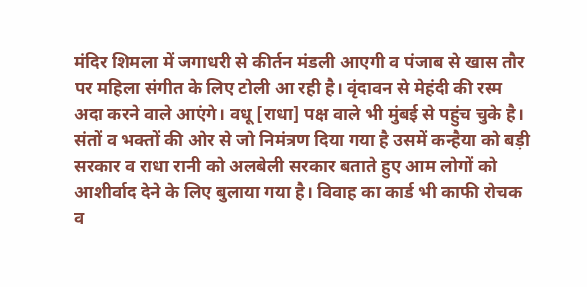मंदिर शिमला में जगाधरी से कीर्तन मंडली आएगी व पंजाब से खास तौर पर महिला संगीत के लिए टोली आ रही है। वृंदावन से मेहंदी की रस्म अदा करने वाले आएंगे। वधू [राधा] पक्ष वाले भी मुंबई से पहुंच चुके है।
संतों व भक्तों की ओर से जो निमंत्रण दिया गया है उसमें कन्हैया को बड़ी सरकार व राधा रानी को अलबेली सरकार बताते हुए आम लोगों को आशीर्वाद देने के लिए बुलाया गया है। विवाह का कार्ड भी काफी रोचक व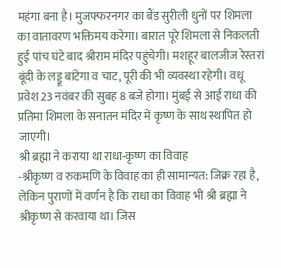महंगा बना है। मुजफ्फरनगर का बैंड सुरीली धुनों पर शिमला का वातावरण भक्तिमय करेगा। बारात पूरे शिमला से निकलती हुई पांच घंटे बाद श्रीराम मंदिर पहुंचेगी। मशहूर बालजीज रेस्तरां बूंदी के लड्डू बांटेगा व चाट, पूरी की भी व्यवस्था रहेगी। वधू प्रवेश 23 नवंबर की सुबह 8 बजे होगा। मुंबई से आई राधा की प्रतिमा शिमला के सनातन मंदिर में कृष्ण के साथ स्थापित हो जाएगी।
श्री ब्रह्मा ने कराया था राधा-कृष्ण का विवाह
-श्रीकृष्ण व रुकमणि के विवाह का ही सामान्यत: जिक्र रहा है, लेकिन पुराणों में वर्णन है कि राधा का विवाह भी श्री ब्रह्मा ने श्रीकृष्ण से करवाया था। जिस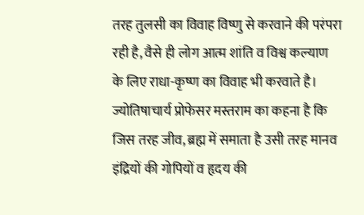तरह तुलसी का विवाह विष्णु से करवाने की परंपरा रही है, वैसे ही लोग आत्म शांति व विश्व कल्याण के लिए राधा-कृष्ण का विवाह भी करवाते है। ज्योतिषाचार्य प्रोफेसर मस्तराम का कहना है कि जिस तरह जीव, ब्रह्म में समाता है उसी तरह मानव इंद्रियों की गोपियों व हृदय की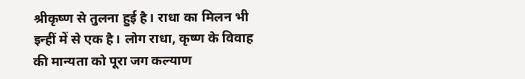श्रीकृष्ण से तुलना हुई है। राधा का मिलन भी इन्हीं में से एक है। लोग राधा, कृष्ण के विवाह की मान्यता को पूरा जग कल्याण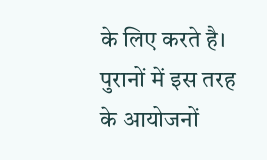के लिए करते है। पुरानों में इस तरह के आयोजनों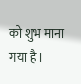को शुभ माना गया है।